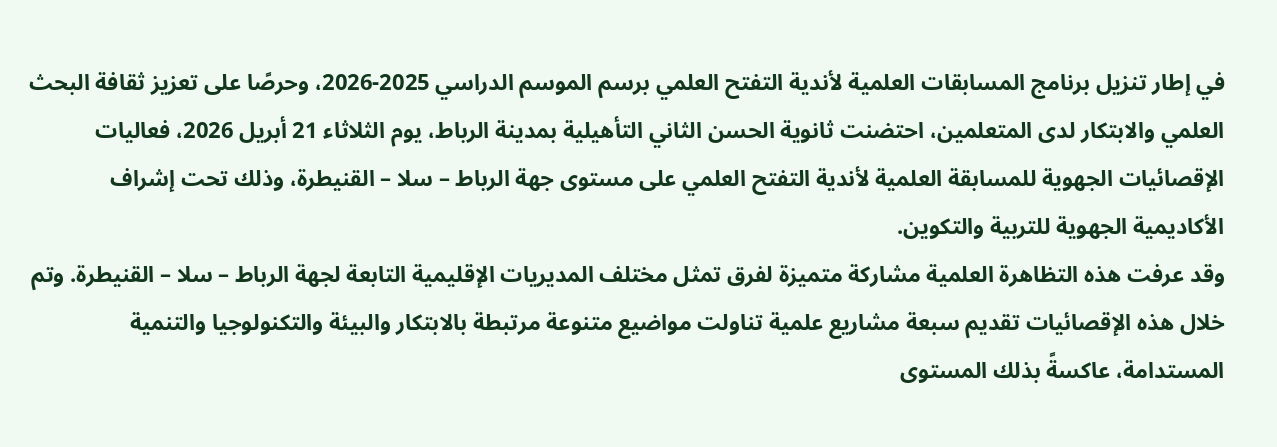في إطار تنزيل برنامج المسابقات العلمية لأندية التفتح العلمي برسم الموسم الدراسي 2025-2026، وحرصًا على تعزيز ثقافة البحث العلمي والابتكار لدى المتعلمين، احتضنت ثانوية الحسن الثاني التأهيلية بمدينة الرباط، يوم الثلاثاء 21 أبريل 2026، فعاليات الإقصائيات الجهوية للمسابقة العلمية لأندية التفتح العلمي على مستوى جهة الرباط – سلا – القنيطرة، وذلك تحت إشراف الأكاديمية الجهوية للتربية والتكوين.
وقد عرفت هذه التظاهرة العلمية مشاركة متميزة لفرق تمثل مختلف المديريات الإقليمية التابعة لجهة الرباط – سلا – القنيطرة. وتم خلال هذه الإقصائيات تقديم سبعة مشاريع علمية تناولت مواضيع متنوعة مرتبطة بالابتكار والبيئة والتكنولوجيا والتنمية المستدامة، عاكسةً بذلك المستوى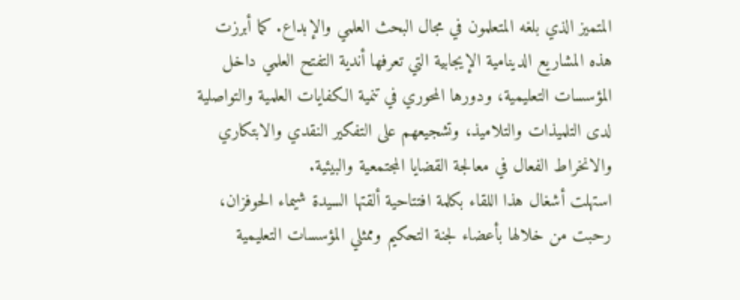المتميز الذي بلغه المتعلمون في مجال البحث العلمي والإبداع. كما أبرزت هذه المشاريع الدينامية الإيجابية التي تعرفها أندية التفتح العلمي داخل المؤسسات التعليمية، ودورها المحوري في تنمية الكفايات العلمية والتواصلية لدى التلميذات والتلاميذ، وتشجيعهم على التفكير النقدي والابتكاري والانخراط الفعال في معالجة القضايا المجتمعية والبيئية.
استهلت أشغال هذا اللقاء بكلمة افتتاحية ألقتها السيدة شيماء الحوفزان، رحبت من خلالها بأعضاء لجنة التحكيم وممثلي المؤسسات التعليمية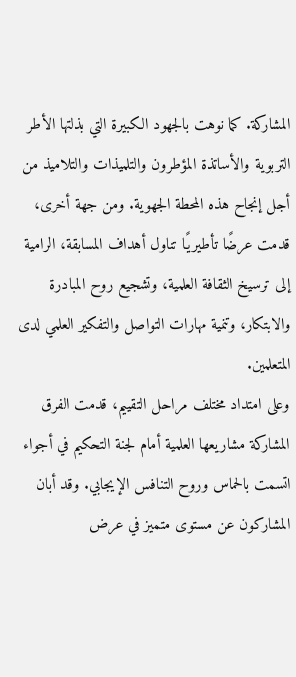المشاركة. كما نوهت بالجهود الكبيرة التي بذلتها الأطر التربوية والأساتذة المؤطرون والتلميذات والتلاميذ من أجل إنجاح هذه المحطة الجهوية. ومن جهة أخرى، قدمت عرضًا تأطيريًا تناول أهداف المسابقة، الرامية إلى ترسيخ الثقافة العلمية، وتشجيع روح المبادرة والابتكار، وتنمية مهارات التواصل والتفكير العلمي لدى المتعلمين.
وعلى امتداد مختلف مراحل التقييم، قدمت الفرق المشاركة مشاريعها العلمية أمام لجنة التحكيم في أجواء اتسمت بالحماس وروح التنافس الإيجابي. وقد أبان المشاركون عن مستوى متميز في عرض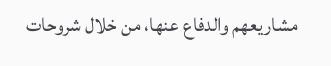مشاريعهم والدفاع عنها، من خلال شروحات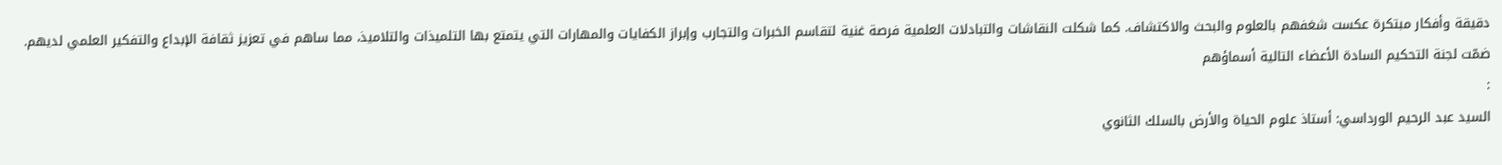دقيقة وأفكار مبتكرة عكست شغفهم بالعلوم والبحث والاكتشاف. كما شكلت النقاشات والتبادلات العلمية فرصة غنية لتقاسم الخبرات والتجارب وإبراز الكفايات والمهارات التي يتمتع بها التلميذات والتلاميذ، مما ساهم في تعزيز ثقافة الإبداع والتفكير العلمي لديهم.
ضمّت لجنة التحكيم السادة الأعضاء التالية أسماؤهم
:
السيد عبد الرحيم الورداسي: أستاذ علوم الحياة والأرض بالسلك الثانوي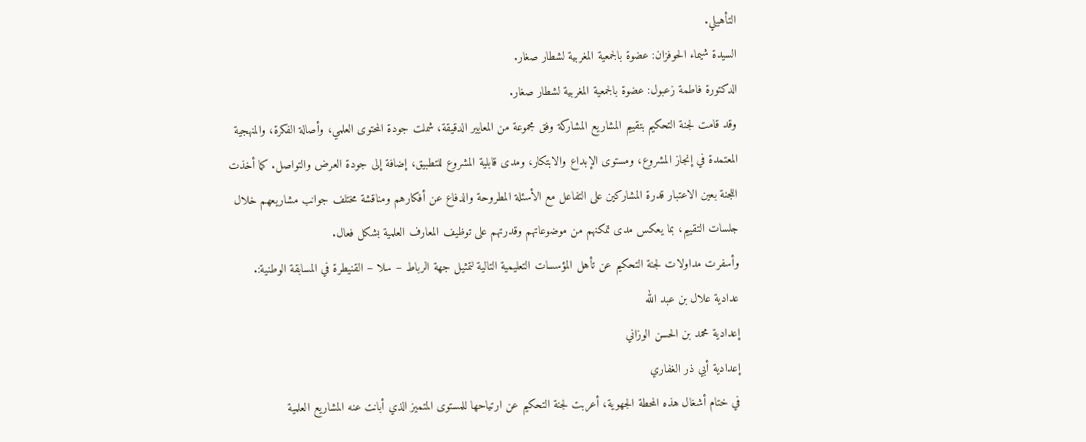التأهيلي.
السيدة شيماء الحوفزان: عضوة بالجمعية المغربية لشطار صغار.
الدكتورة فاطمة زعبول: عضوة بالجمعية المغربية لشطار صغار.
وقد قامت لجنة التحكيم بتقييم المشاريع المشاركة وفق مجموعة من المعايير الدقيقة، شملت جودة المحتوى العلمي، وأصالة الفكرة، والمنهجية المعتمدة في إنجاز المشروع، ومستوى الإبداع والابتكار، ومدى قابلية المشروع للتطبيق، إضافة إلى جودة العرض والتواصل. كما أخذت اللجنة بعين الاعتبار قدرة المشاركين على التفاعل مع الأسئلة المطروحة والدفاع عن أفكارهم ومناقشة مختلف جوانب مشاريعهم خلال جلسات التقييم، بما يعكس مدى تمكنهم من موضوعاتهم وقدرتهم على توظيف المعارف العلمية بشكل فعال.
وأسفرت مداولات لجنة التحكيم عن تأهل المؤسسات التعليمية التالية لتمثيل جهة الرباط – سلا – القنيطرة في المسابقة الوطنية:.
عدادية علال بن عبد الله
إعدادية محمد بن الحسن الوزاني
إعدادية أبي ذر الغفاري
في ختام أشغال هذه المحطة الجهوية، أعربت لجنة التحكيم عن ارتياحها للمستوى المتميز الذي أبانت عنه المشاريع العلمية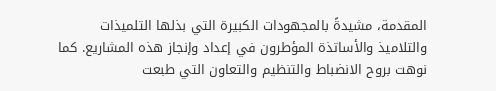المقدمة، مشيدةً بالمجهودات الكبيرة التي بذلها التلميذات والتلاميذ والأساتذة المؤطرون في إعداد وإنجاز هذه المشاريع. كما نوهت بروح الانضباط والتنظيم والتعاون التي طبعت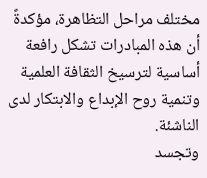مختلف مراحل التظاهرة، مؤكدةً أن هذه المبادرات تشكل رافعة أساسية لترسيخ الثقافة العلمية وتنمية روح الإبداع والابتكار لدى الناشئة.
وتجسد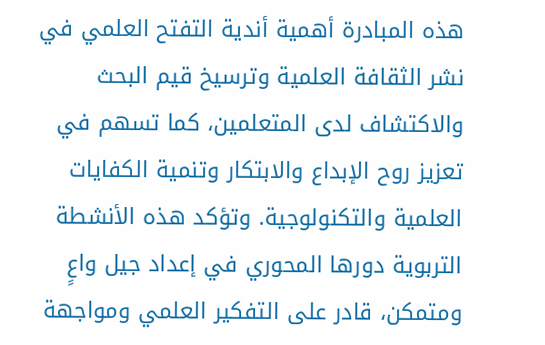هذه المبادرة أهمية أندية التفتح العلمي في نشر الثقافة العلمية وترسيخ قيم البحث والاكتشاف لدى المتعلمين، كما تسهم في تعزيز روح الإبداع والابتكار وتنمية الكفايات العلمية والتكنولوجية. وتؤكد هذه الأنشطة التربوية دورها المحوري في إعداد جيل واعٍ ومتمكن، قادر على التفكير العلمي ومواجهة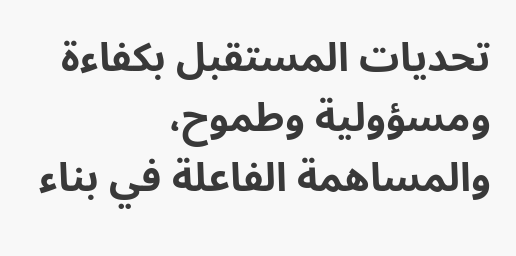تحديات المستقبل بكفاءة ومسؤولية وطموح، والمساهمة الفاعلة في بناء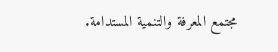مجتمع المعرفة والتنمية المستدامة.